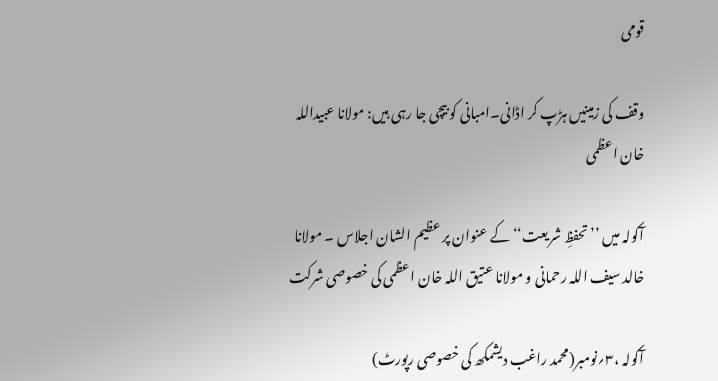قومی

وقف کی زمینیں ہڑپ کر اڈانی۔امبانی کو بیچی جا رہی ہیں: مولانا عبیداللہ خان اعظمی

آکولہ میں ’’تحفظِ شریعت‘‘ کے عنوان پر عظیم الشان اجلاس ۔ مولانا خالد سیف اللہ رحمانی و مولانا عتیق اللہ خان اعظمی کی خصوصی شرکت

آکولہ ،۳؍نومبر(محمد راغب دیشمکھ کی خصوصی رپورٹ)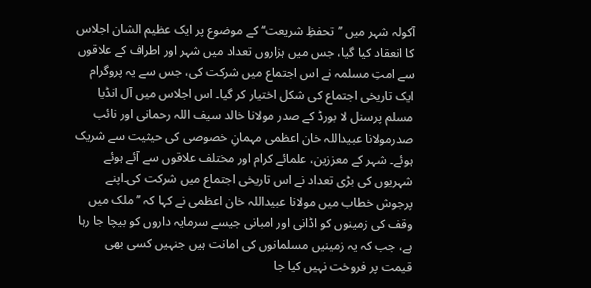آکولہ شہر میں ’’تحفظِ شریعت‘‘ کے موضوع پر ایک عظیم الشان اجلاس کا انعقاد کیا گیا، جس میں ہزاروں تعداد میں شہر اور اطراف کے علاقوں سے امتِ مسلمہ نے اس اجتماع میں شرکت کی، جس سے یہ پروگرام ایک تاریخی اجتماع کی شکل اختیار کر گیا۔ اس اجلاس میں آل انڈیا مسلم پرسنل لا بورڈ کے صدر مولانا خالد سیف اللہ رحمانی اور نائب صدرمولانا عبیداللہ خان اعظمی مہمانِ خصوصی کی حیثیت سے شریک ہوئے۔ شہر کے معززین، علمائے کرام اور مختلف علاقوں سے آئے ہوئے شہریوں کی بڑی تعداد نے اس تاریخی اجتماع میں شرکت کی۔اپنے پرجوش خطاب میں مولانا عبیداللہ خان اعظمی نے کہا کہ ’’ملک میں وقف کی زمینوں کو اڈانی اور امبانی جیسے سرمایہ داروں کو بیچا جا رہا ہے، جب کہ یہ زمینیں مسلمانوں کی امانت ہیں جنہیں کسی بھی قیمت پر فروخت نہیں کیا جا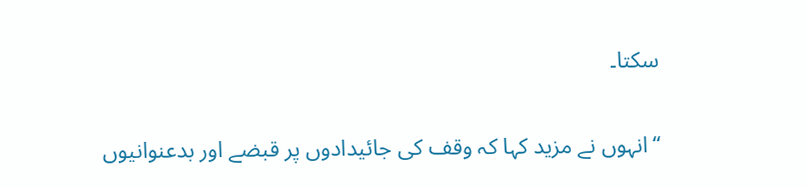سکتا۔

‘‘انہوں نے مزید کہا کہ وقف کی جائیدادوں پر قبضے اور بدعنوانیوں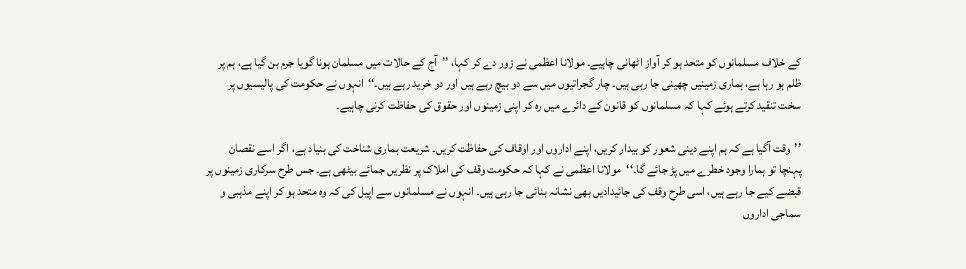کے خلاف مسلمانوں کو متحد ہو کر آواز اٹھانی چاہیے۔ مولانا اعظمی نے زور دے کر کہا، ’’آج کے حالات میں مسلمان ہونا گویا جرم بن گیا ہے، ہم پر ظلم ہو رہا ہے، ہماری زمینیں چھینی جا رہی ہیں۔ چار گجراتیوں میں سے دو بیچ رہے ہیں اور دو خرید رہے ہیں۔‘‘انہوں نے حکومت کی پالیسیوں پر سخت تنقید کرتے ہوئے کہا کہ مسلمانوں کو قانون کے دائرے میں رہ کر اپنی زمینوں اور حقوق کی حفاظت کرنی چاہیے۔

’’وقت آگیا ہے کہ ہم اپنے دینی شعور کو بیدار کریں، اپنے اداروں اور اوقاف کی حفاظت کریں۔ شریعت ہماری شناخت کی بنیاد ہے، اگر اسے نقصان پہنچا تو ہمارا وجود خطرے میں پڑ جائے گا۔‘‘مولانا اعظمی نے کہا کہ حکومت وقف کی املاک پر نظریں جمائے بیٹھی ہے۔ جس طرح سرکاری زمینوں پر قبضے کیے جا رہے ہیں، اسی طرح وقف کی جائیدادیں بھی نشانہ بنائی جا رہی ہیں۔ انہوں نے مسلمانوں سے اپیل کی کہ وہ متحد ہو کر اپنے مذہبی و سماجی اداروں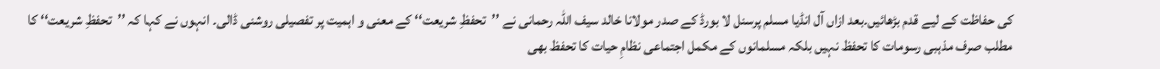کی حفاظت کے لیے قدم بڑھائیں۔بعد ازاں آل انڈیا مسلم پرسنل لا بورڈ کے صدر مولانا خالد سیف اللہ رحمانی نے ’’تحفظِ شریعت‘‘ کے معنی و اہمیت پر تفصیلی روشنی ڈالی۔ انہوں نے کہا کہ ’’تحفظِ شریعت‘‘ کا مطلب صرف مذہبی رسومات کا تحفظ نہیں بلکہ مسلمانوں کے مکمل اجتماعی نظامِ حیات کا تحفظ بھی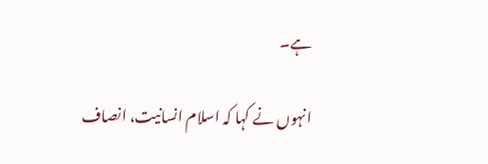ہے۔

انہوں نے کہا کہ اسلام انسانیت، انصاف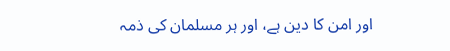اور امن کا دین ہے، اور ہر مسلمان کی ذمہ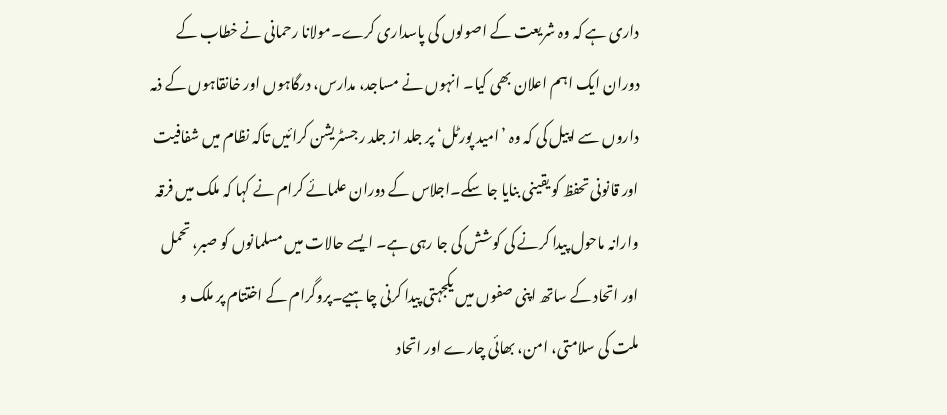داری ہے کہ وہ شریعت کے اصولوں کی پاسداری کرے۔مولانا رحمانی نے خطاب کے دوران ایک اہم اعلان بھی کیا۔ انہوں نے مساجد، مدارس، درگاہوں اور خانقاہوں کے ذمہ داروں سے اپیل کی کہ وہ ’امید پورٹل‘ پر جلد از جلد رجسٹریشن کرائیں تاکہ نظام میں شفافیت اور قانونی تحفظ کو یقینی بنایا جا سکے۔اجلاس کے دوران علمائے کرام نے کہا کہ ملک میں فرقہ وارانہ ماحول پیدا کرنے کی کوشش کی جا رہی ہے۔ ایسے حالات میں مسلمانوں کو صبر، تحمل اور اتحاد کے ساتھ اپنی صفوں میں یکجہتی پیدا کرنی چاہیے۔پروگرام کے اختتام پر ملک و ملت کی سلامتی، امن، بھائی چارے اور اتحاد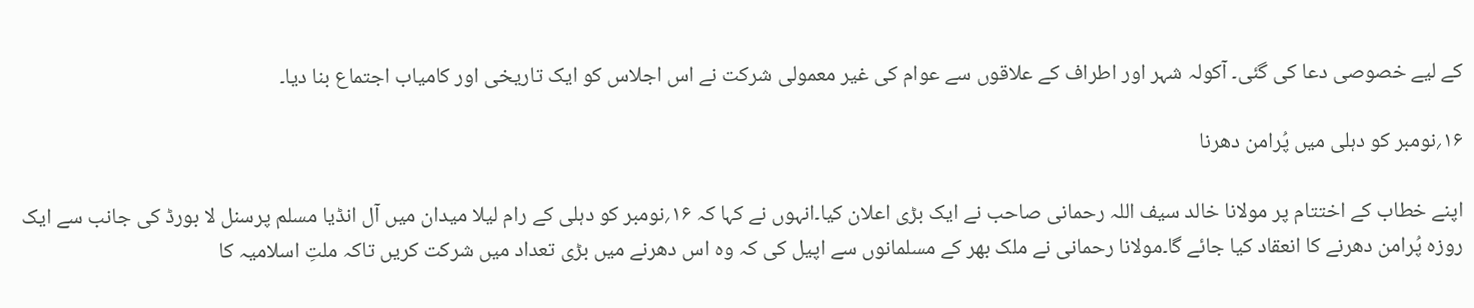کے لیے خصوصی دعا کی گئی۔ آکولہ شہر اور اطراف کے علاقوں سے عوام کی غیر معمولی شرکت نے اس اجلاس کو ایک تاریخی اور کامیاب اجتماع بنا دیا۔

۱۶؍نومبر کو دہلی میں پُرامن دھرنا

اپنے خطاب کے اختتام پر مولانا خالد سیف اللہ رحمانی صاحب نے ایک بڑی اعلان کیا۔انہوں نے کہا کہ ۱۶؍نومبر کو دہلی کے رام لیلا میدان میں آل انڈیا مسلم پرسنل لا بورڈ کی جانب سے ایک روزہ پُرامن دھرنے کا انعقاد کیا جائے گا۔مولانا رحمانی نے ملک بھر کے مسلمانوں سے اپیل کی کہ وہ اس دھرنے میں بڑی تعداد میں شرکت کریں تاکہ ملتِ اسلامیہ کا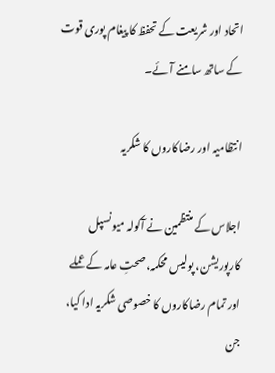اتحاد اور شریعت کے تحفظ کا پیغام پوری قوت کے ساتھ سامنے آئے۔

انتظامیہ اور رضاکاروں کا شکریہ

اجلاس کے منتظمین نے آکولہ میونسپل کارپوریشن، پولیس محکمہ، صحتِ عامہ کے عملے اور تمام رضاکاروں کا خصوصی شکریہ ادا کیا، جن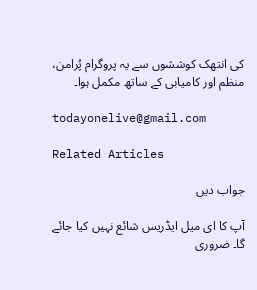کی انتھک کوششوں سے یہ پروگرام پُرامن، منظم اور کامیابی کے ساتھ مکمل ہوا۔

todayonelive@gmail.com

Related Articles

جواب دیں

آپ کا ای میل ایڈریس شائع نہیں کیا جائے گا۔ ضروری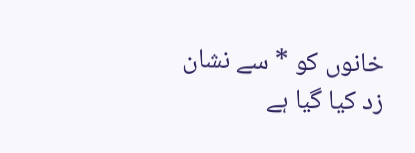خانوں کو * سے نشان زد کیا گیا ہے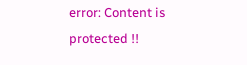error: Content is protected !!